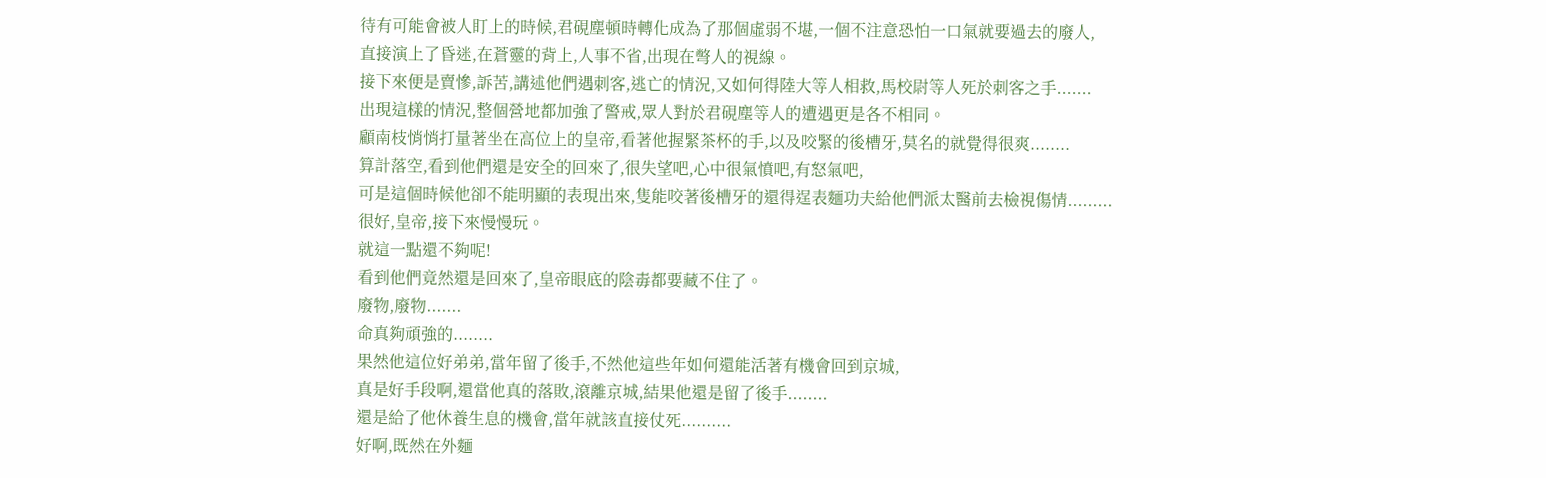待有可能會被人盯上的時候,君硯塵頓時轉化成為了那個虛弱不堪,一個不注意恐怕一口氣就要過去的廢人,
直接演上了昏迷,在蒼靈的背上,人事不省,出現在彆人的視線。
接下來便是賣慘,訴苦,講述他們遇刺客,逃亡的情況,又如何得陸大等人相救,馬校尉等人死於刺客之手.......
出現這樣的情況,整個營地都加強了警戒,眾人對於君硯塵等人的遭遇更是各不相同。
顧南枝悄悄打量著坐在高位上的皇帝,看著他握緊茶杯的手,以及咬緊的後槽牙,莫名的就覺得很爽........
算計落空,看到他們還是安全的回來了,很失望吧,心中很氣憤吧,有怒氣吧,
可是這個時候他卻不能明顯的表現出來,隻能咬著後槽牙的還得逞表麵功夫給他們派太醫前去檢視傷情.........
很好,皇帝,接下來慢慢玩。
就這一點還不夠呢!
看到他們竟然還是回來了,皇帝眼底的陰毒都要藏不住了。
廢物,廢物.......
命真夠頑強的........
果然他這位好弟弟,當年留了後手,不然他這些年如何還能活著有機會回到京城,
真是好手段啊,還當他真的落敗,滾離京城,結果他還是留了後手........
還是給了他休養生息的機會,當年就該直接仗死..........
好啊,既然在外麵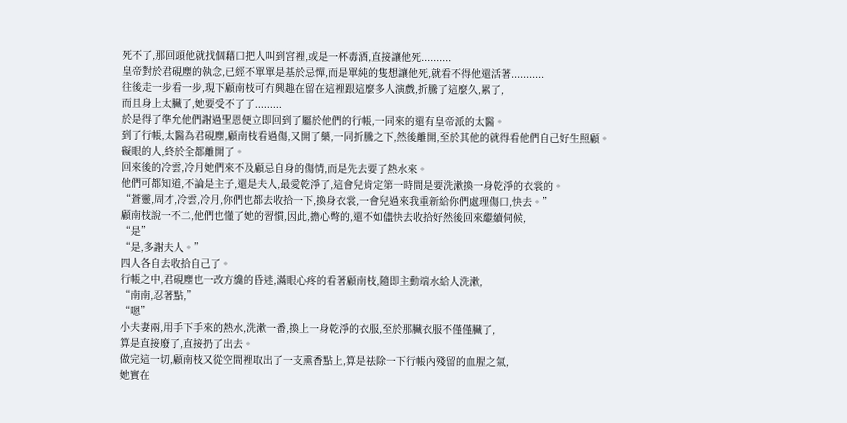死不了,那回頭他就找個藉口把人叫到宮裡,或是一杯毒酒,直接讓他死..........
皇帝對於君硯塵的執念,已經不單單是基於忌憚,而是單純的隻想讓他死,就看不得他還活著...........
往後走一步看一步,現下顧南枝可冇興趣在留在這裡跟這麼多人演戲,折騰了這麼久,累了,
而且身上太臟了,她要受不了了.........
於是得了準允他們謝過聖恩便立即回到了屬於他們的行帳,一同來的還有皇帝派的太醫。
到了行帳,太醫為君硯塵,顧南枝看過傷,又開了藥,一同折騰之下,然後離開,至於其他的就得看他們自己好生照顧。
礙眼的人,終於全都離開了。
回來後的冷雲,冷月她們來不及顧忌自身的傷情,而是先去要了熱水來。
他們可都知道,不論是主子,還是夫人,最愛乾淨了,這會兒肯定第一時間是要洗漱換一身乾淨的衣裳的。
“蒼靈,周才,冷雲,冷月,你們也都去收拾一下,換身衣裳,一會兒過來我重新給你們處理傷口,快去。”
顧南枝說一不二,他們也懂了她的習慣,因此,擔心彆的,還不如儘快去收拾好然後回來繼續伺候,
“是”
“是,多謝夫人。”
四人各自去收拾自己了。
行帳之中,君硯塵也一改方纔的昏迷,滿眼心疼的看著顧南枝,隨即主動端水給人洗漱,
“南南,忍著點,”
“嗯”
小夫妻兩,用手下手來的熱水,洗漱一番,換上一身乾淨的衣服,至於那臟衣服不僅僅臟了,
算是直接廢了,直接扔了出去。
做完這一切,顧南枝又從空間裡取出了一支熏香點上,算是祛除一下行帳內殘留的血腥之氣,
她實在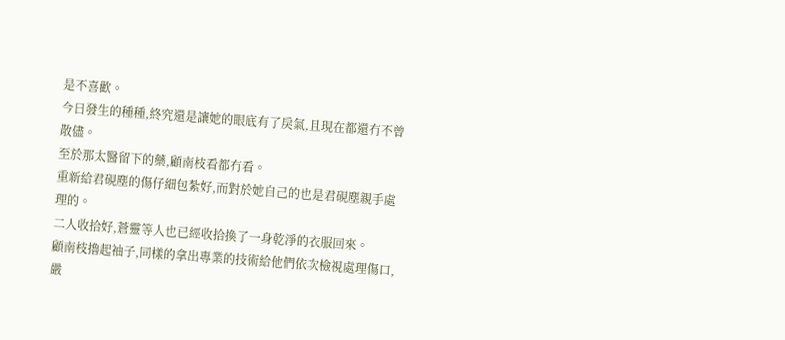是不喜歡。
今日發生的種種,終究還是讓她的眼底有了戾氣,且現在都還冇不曾散儘。
至於那太醫留下的藥,顧南枝看都冇看。
重新給君硯塵的傷仔細包紮好,而對於她自己的也是君硯塵親手處理的。
二人收拾好,蒼靈等人也已經收拾換了一身乾淨的衣服回來。
顧南枝擼起袖子,同樣的拿出專業的技術給他們依次檢視處理傷口,嚴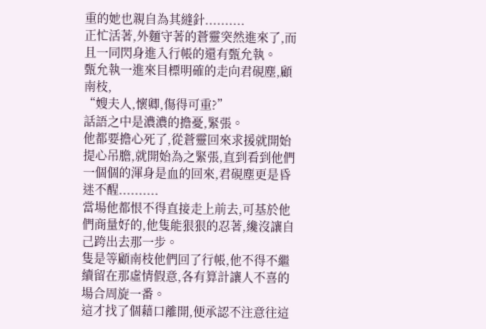重的她也親自為其縫針..........
正忙活著,外麵守著的蒼靈突然進來了,而且一同閃身進入行帳的還有甄允執。
甄允執一進來目標明確的走向君硯塵,顧南枝,
“嫂夫人,懷卿,傷得可重?”
話語之中是濃濃的擔憂,緊張。
他都要擔心死了,從蒼靈回來求援就開始提心吊膽,就開始為之緊張,直到看到他們一個個的渾身是血的回來,君硯塵更是昏迷不醒..........
當場他都恨不得直接走上前去,可基於他們商量好的,他隻能狠狠的忍著,纔沒讓自己跨出去那一步。
隻是等顧南枝他們回了行帳,他不得不繼續留在那虛情假意,各有算計讓人不喜的場合周旋一番。
這才找了個藉口離開,便承認不注意往這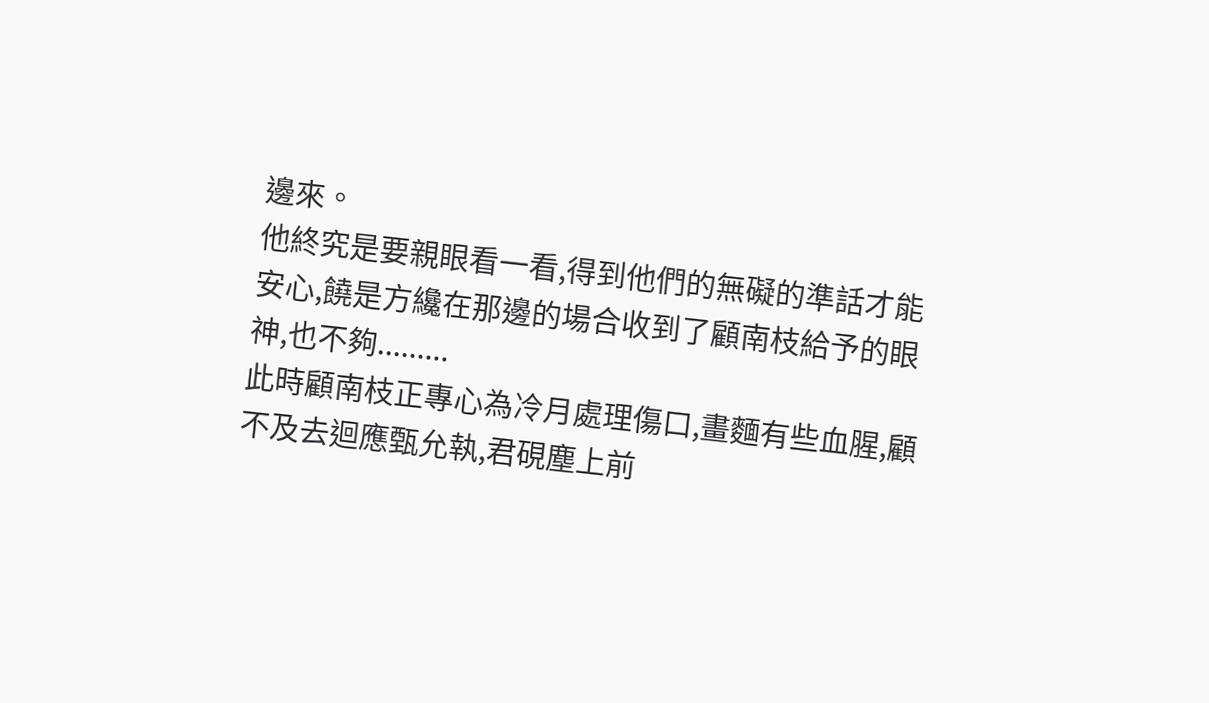邊來。
他終究是要親眼看一看,得到他們的無礙的準話才能安心,饒是方纔在那邊的場合收到了顧南枝給予的眼神,也不夠.........
此時顧南枝正專心為冷月處理傷口,畫麵有些血腥,顧不及去迴應甄允執,君硯塵上前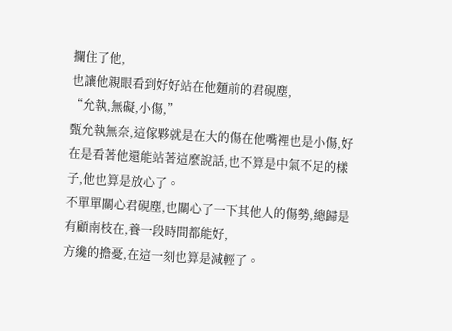攔住了他,
也讓他親眼看到好好站在他麵前的君硯塵,
“允執,無礙,小傷,”
甄允執無奈,這傢夥就是在大的傷在他嘴裡也是小傷,好在是看著他還能站著這麼說話,也不算是中氣不足的樣子,他也算是放心了。
不單單關心君硯塵,也關心了一下其他人的傷勢,總歸是有顧南枝在,養一段時間都能好,
方纔的擔憂,在這一刻也算是減輕了。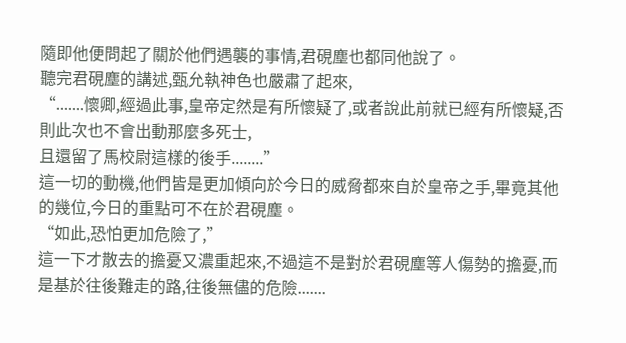隨即他便問起了關於他們遇襲的事情,君硯塵也都同他說了。
聽完君硯塵的講述,甄允執神色也嚴肅了起來,
“.......懷卿,經過此事,皇帝定然是有所懷疑了,或者說此前就已經有所懷疑,否則此次也不會出動那麼多死士,
且還留了馬校尉這樣的後手........”
這一切的動機,他們皆是更加傾向於今日的威脅都來自於皇帝之手,畢竟其他的幾位,今日的重點可不在於君硯塵。
“如此,恐怕更加危險了,”
這一下才散去的擔憂又濃重起來,不過這不是對於君硯塵等人傷勢的擔憂,而是基於往後難走的路,往後無儘的危險.......